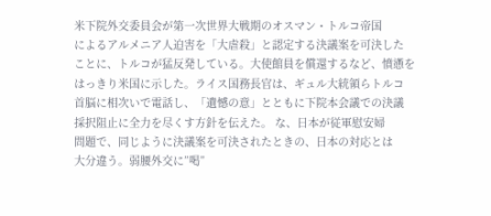米下院外交委員会が第一次世界大戦期のオスマン・トルコ帝国
によるアルメニア人迫害を「大虐殺」と認定する決議案を可決した
ことに、トルコが猛反発している。大使館員を償還するなど、憤懣を
はっきり米国に示した。ライス国務長官は、ギュル大統領らトルコ
首脳に相次いで電話し、「遺憾の意」とともに下院本会議での決議
採択阻止に全力を尽くす方針を伝えた。 な、日本が従軍慰安婦
問題で、同じように決議案を可決されたときの、日本の対応とは
大分違う。弱腰外交に”喝”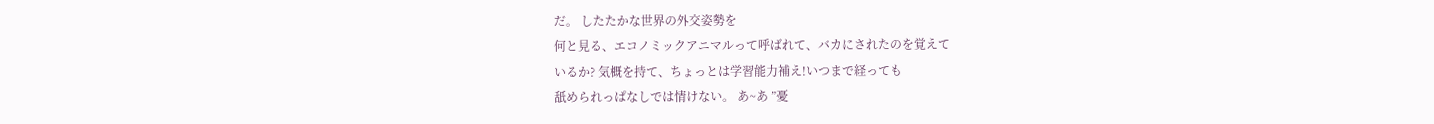だ。 したたかな世界の外交姿勢を
何と見る、エコノミックアニマルって呼ばれて、バカにされたのを覚えて
いるか? 気概を持て、ちょっとは学習能力補え!いつまで経っても
舐められっぱなしでは情けない。 あ~あ ”憂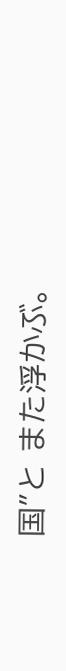国”と また浮かぶ。